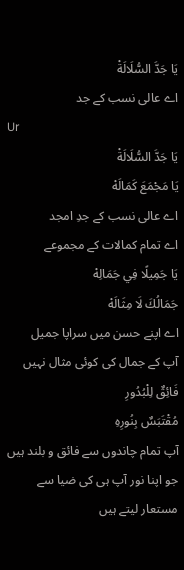يَا جَدَّ السُّلَالَةْ
اے عالی نسب کے جد
Ur
يَا جَدَّ السُّلَالَةْ
يَا مَجْمَعَ كَمَالَهْ
اے عالی نسب کے جدِ امجد
اے تمام کمالات کے مجموعے
يَا جَمِيلًا فِي جَمَالِهْ
جَمَالُكَ لَا مِثَالَهْ
اے اپنے حسن میں سراپا جمیل
آپ کے جمال کی کوئی مثال نہیں
فَائِقٌ لِلْبُدُورِ
مُقْتَبَسٌ بِنُورِهِ
آپ تمام چاندوں سے فائق و بلند ہیں
جو اپنا نور آپ ہی کی ضیا سے مستعار لیتے ہیں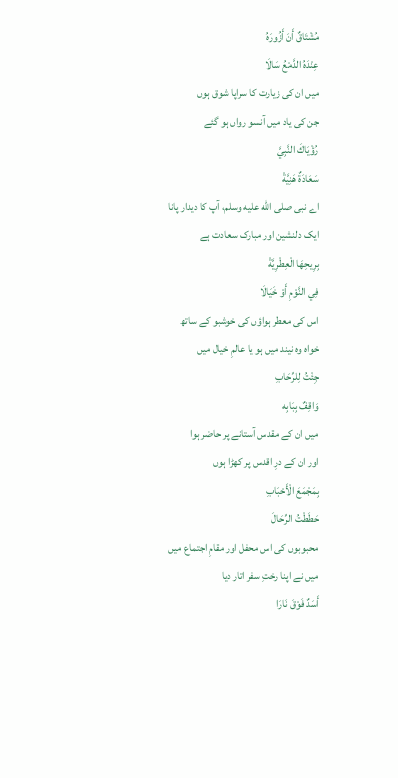مُشْتَاقٌ أَنَ أَزُورَهُ
عِنْدَهُ الدَّمْعُ سَالَا
میں ان کی زیارت کا سراپا شوق ہوں
جن کی یاد میں آنسو رواں ہو گئے
رُؤْيَاكَ النَّبِيَّ
سَعَادَةٌ هَنِيَّةْ
اے نبی صلى الله عليه وسلم، آپ کا دیدار پانا
ایک دلنشین اور مبارک سعادت ہے
بِرِيحِهَا الْعِطْرِيَّةْ
فِي النَّوْمِ أَوْ خَيَالَا
اس کی معطر ہواؤں کی خوشبو کے ساتھ
خواہ وہ نیند میں ہو یا عالمِ خیال میں
جِئْتُ لِلرِّحَابِ
وَاقِفٌ بِبَابِه
میں ان کے مقدس آستانے پر حاضر ہوا
اور ان کے درِ اقدس پر کھڑا ہوں
بِمَجْمَعَ الْأَحْبَابِ
حَطَطْتُ الرِّحَالَ
محبوبوں کی اس محفل اور مقامِ اجتماع میں
میں نے اپنا رختِ سفر اتار دیا
أَسَدٌ فَوْقَ نَارَا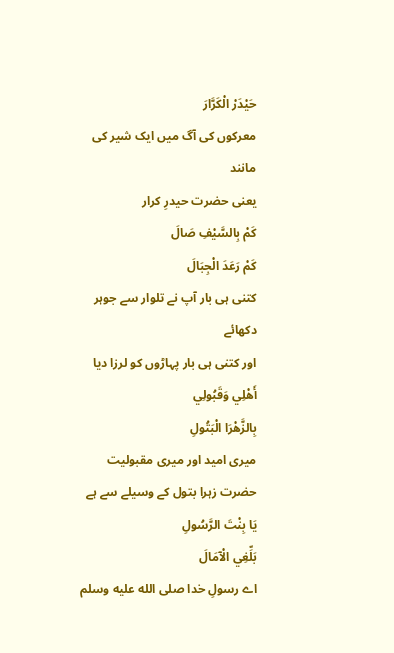حَيْدَرْ الْكَرَّارَ
معرکوں کی آگ میں ایک شیر کی مانند
یعنی حضرت حیدرِ کرار
كَمْ بِالسَّيْفِ صَالَ
كَمْ رَعَدَ الْجِبَالَ
کتنی ہی بار آپ نے تلوار سے جوہر دکھائے
اور کتنی ہی بار پہاڑوں کو لرزا دیا
أَهْلِي وَقَبُولِي
بِالزَّهْرَا الْبَتُولِ
میری امید اور میری مقبولیت
حضرت زہرا بتول کے وسیلے سے ہے
يَا بِنْتَ الرَّسُولِ
بَلِّغِي الْآمَالَ
اے رسولِ خدا صلى الله عليه وسلم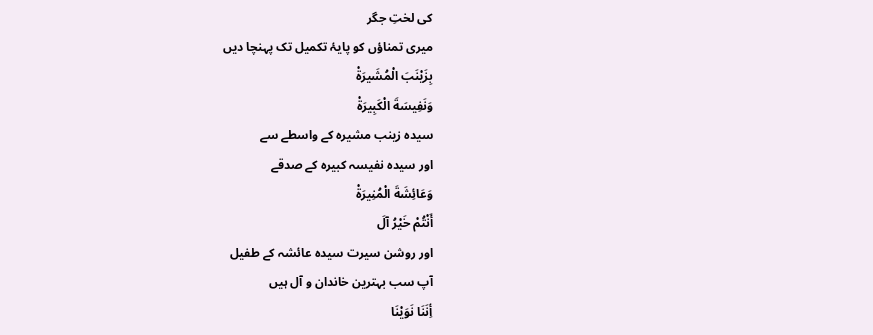کی لختِ جگر
میری تمناؤں کو پایۂ تکمیل تک پہنچا دیں
بِزَيْنَبَ الْمُشَيرَةْ
وَنَفِيسَةَ الْكَبِيرَةْ
سیدہ زینب مشیرہ کے واسطے سے
اور سیدہ نفیسہ کبیرہ کے صدقے
وَعَائِشَةَ الْمُنِيرَةْ
أَنْتُمْ خَيْرُ آلَ
اور روشن سیرت سیدہ عائشہ کے طفیل
آپ سب بہترین خاندان و آل ہیں
أِنَنَا نَوَيْنَا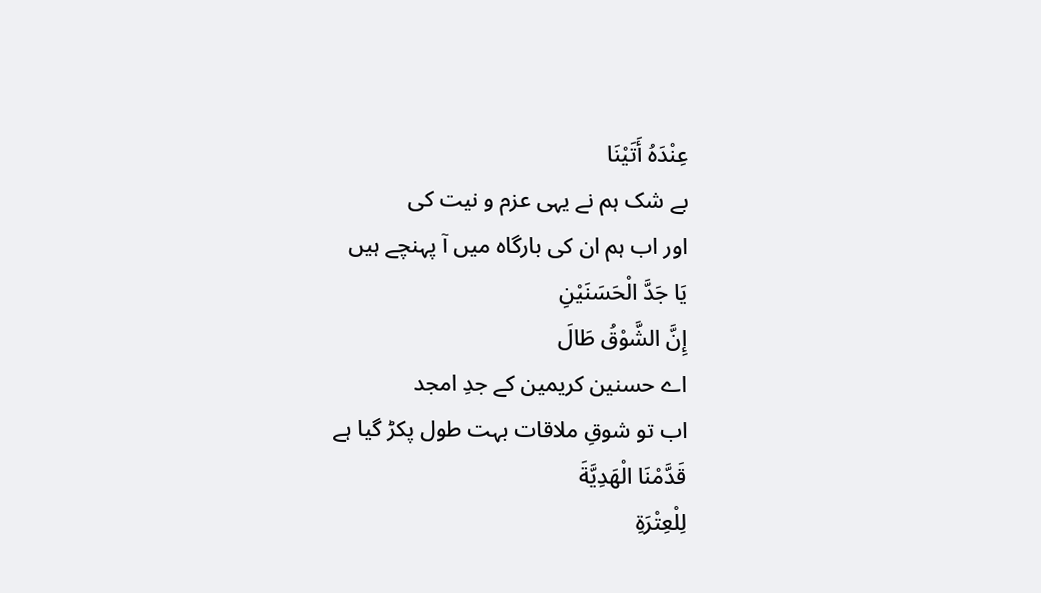عِنْدَهُ أَتَيْنَا
بے شک ہم نے یہی عزم و نیت کی
اور اب ہم ان کی بارگاہ میں آ پہنچے ہیں
يَا جَدَّ الْحَسَنَيْنِ
إِنَّ الشَّوْقُ طَالَ
اے حسنین کریمین کے جدِ امجد
اب تو شوقِ ملاقات بہت طول پکڑ گیا ہے
قَدَّمْنَا الْهَدِيَّةَ
لِلْعِتْرَةِ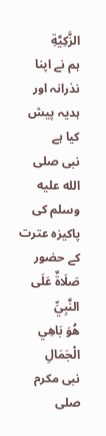الزَّكِيَّةِ
ہم نے اپنا نذرانہ اور ہدیہ پیش کیا ہے
نبی صلى الله عليه وسلم کی پاکیزہ عترت کے حضور
صَلَاةٌ عَلَى النَّبِيِّ
هُوَ بَاهِي الْجَمَالِ
نبی مکرم صلى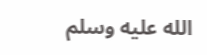الله عليه وسلم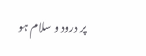پر درود و سلام ہو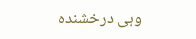وہی درخشندہ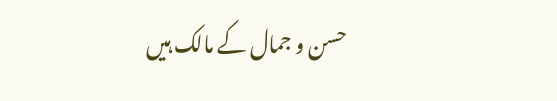حسن و جمال کے مالک ہیں